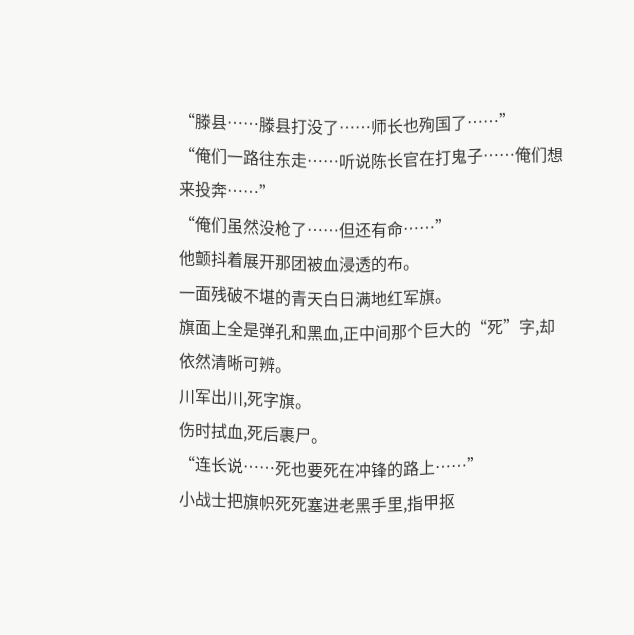“滕县……滕县打没了……师长也殉国了……”
“俺们一路往东走……听说陈长官在打鬼子……俺们想来投奔……”
“俺们虽然没枪了……但还有命……”
他颤抖着展开那团被血浸透的布。
一面残破不堪的青天白日满地红军旗。
旗面上全是弹孔和黑血,正中间那个巨大的“死”字,却依然清晰可辨。
川军出川,死字旗。
伤时拭血,死后裹尸。
“连长说……死也要死在冲锋的路上……”
小战士把旗帜死死塞进老黑手里,指甲抠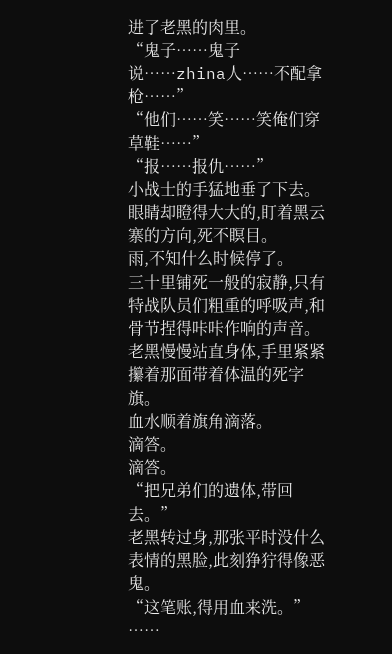进了老黑的肉里。
“鬼子……鬼子说……zhina人……不配拿枪……”
“他们……笑……笑俺们穿草鞋……”
“报……报仇……”
小战士的手猛地垂了下去。
眼睛却瞪得大大的,盯着黑云寨的方向,死不瞑目。
雨,不知什么时候停了。
三十里铺死一般的寂静,只有特战队员们粗重的呼吸声,和骨节捏得咔咔作响的声音。
老黑慢慢站直身体,手里紧紧攥着那面带着体温的死字旗。
血水顺着旗角滴落。
滴答。
滴答。
“把兄弟们的遗体,带回去。”
老黑转过身,那张平时没什么表情的黑脸,此刻狰狞得像恶鬼。
“这笔账,得用血来洗。”
……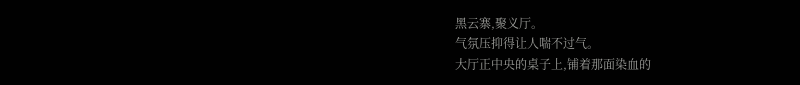黑云寨,聚义厅。
气氛压抑得让人喘不过气。
大厅正中央的桌子上,铺着那面染血的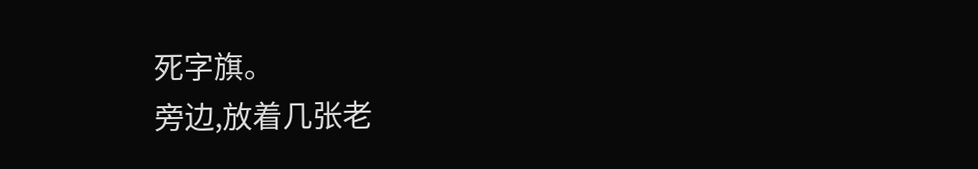死字旗。
旁边,放着几张老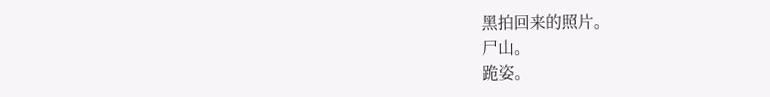黑拍回来的照片。
尸山。
跪姿。